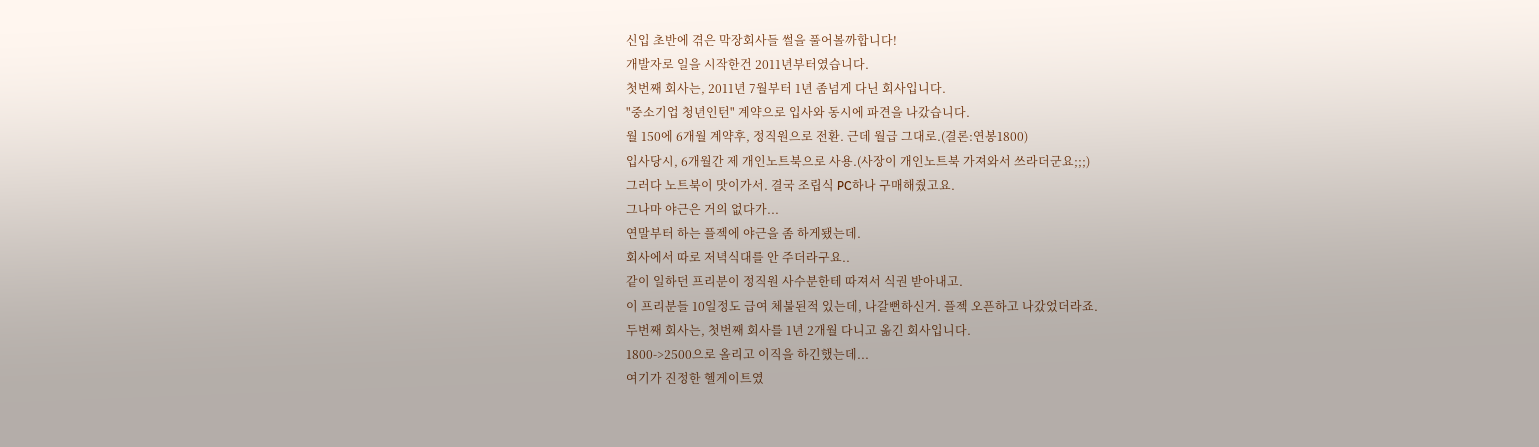신입 초반에 겪은 막장회사들 썰을 풀어볼까합니다!
개발자로 일을 시작한건 2011년부터였습니다.
첫번째 회사는, 2011년 7월부터 1년 좀넘게 다닌 회사입니다.
"중소기업 청년인턴" 계약으로 입사와 동시에 파견을 나갔습니다.
월 150에 6개월 계약후, 정직원으로 전환. 근데 월급 그대로.(결론:연봉1800)
입사당시, 6개월간 제 개인노트북으로 사용.(사장이 개인노트북 가져와서 쓰라더군요;;;)
그러다 노트북이 맛이가서. 결국 조립식 PC하나 구매해줬고요.
그나마 야근은 거의 없다가...
연말부터 하는 플젝에 야근을 좀 하게됐는데.
회사에서 따로 저녁식대를 안 주더라구요..
같이 일하던 프리분이 정직원 사수분한테 따져서 식권 받아내고.
이 프리분들 10일정도 급여 체불된적 있는데, 나갈뻔하신거. 플젝 오픈하고 나갔었더라죠.
두번째 회사는, 첫번째 회사를 1년 2개월 다니고 옮긴 회사입니다.
1800->2500으로 올리고 이직을 하긴했는데...
여기가 진정한 헬게이트였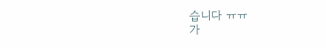습니다 ㅠㅠ
가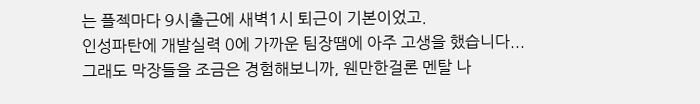는 플젝마다 9시출근에 새벽1시 퇴근이 기본이었고.
인성파탄에 개발실력 0에 가까운 팀장땜에 아주 고생을 했습니다...
그래도 막장들을 조금은 경험해보니까, 웬만한걸론 멘탈 나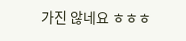가진 않네요 ㅎㅎㅎ